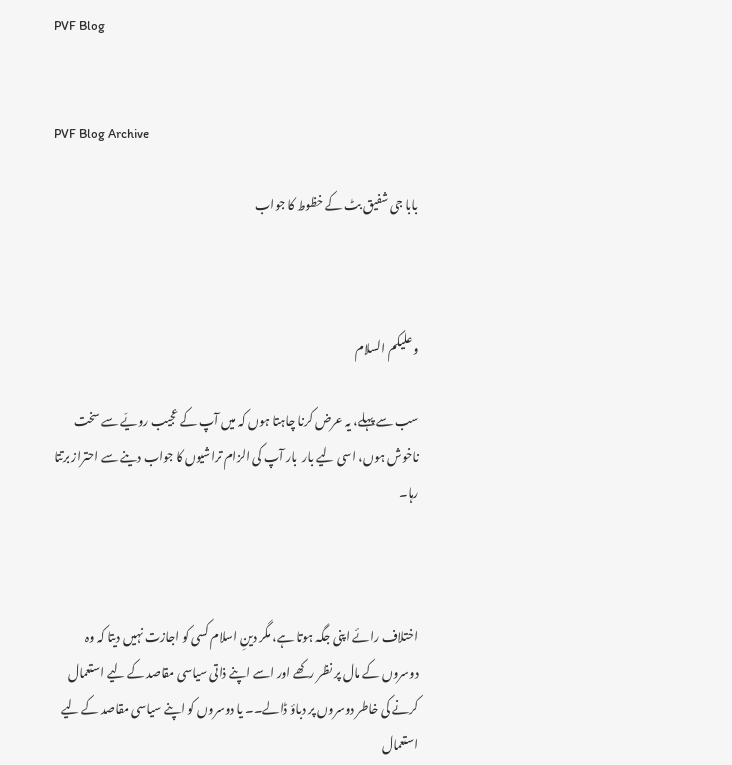PVF Blog


PVF Blog Archive

بابا جی شفیق بٹ کے خظوط کا جواب



وعلیکم السلام

سب سے پہلے، یہ عرض کرنا چاہتا ہوں کہ میں آپ کے عجیب رویّے سے سخت ناخوش ہوں، اسی لیے بار  بار آپ کی الزام تراشیوں کا جواب دینے سے احتراز برتتا رہا۔



اختلاف رائے اپنی جگہ ہوتا ہے، مگر دینِ اسلام کسی کو اجازت نہیں دیتا کہ وہ دوسروں کے مال پر نظر رکھے اور اسے اپنے ذاتی سیاسی مقاصد کے لیے استعمال کرنے کی خاطر دوسروں پر دباؤ ڈالے۔۔ یا دوسروں کو اپنے سیاسی مقاصد کے لیے استعمال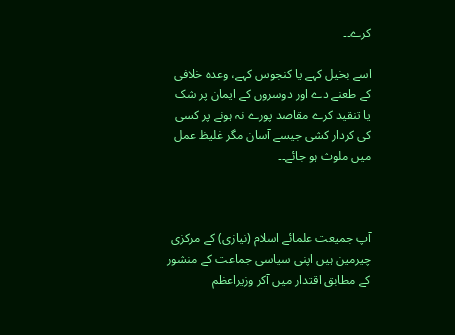کرے۔۔

اسے بخیل کہے یا کنجوس کہے، وعدہ خلافی کے طعنے دے اور دوسروں کے ایمان پر شک یا تنقید کرے مقاصد پورے نہ ہونے پر کسی کی کردار کشی جیسے آسان مگر غلیظ عمل میں ملوث ہو جائے۔۔



آپ جمیعت علمائے اسلام (نیازی) کے مرکزی چیرمین ہیں اپنی سیاسی جماعت کے منشور کے مطابق اقتدار میں آکر وزیراعظم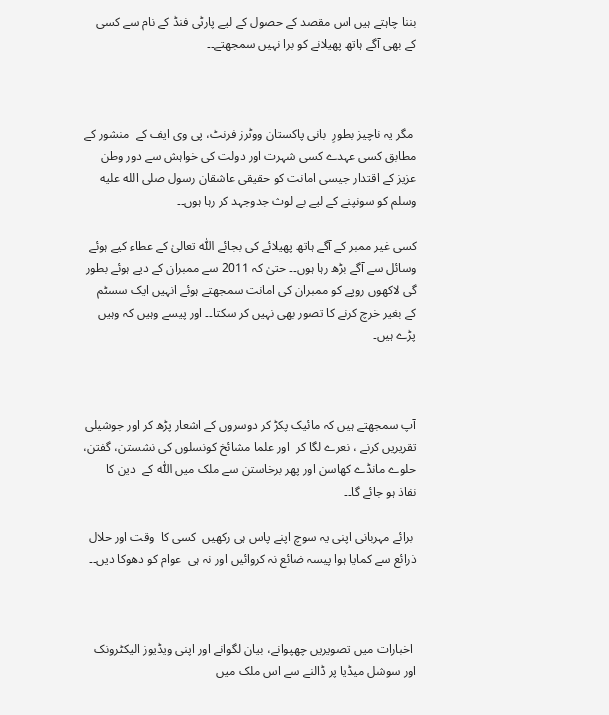بننا چاہتے ہیں اس مقصد کے حصول کے لیے پارٹی فنڈ کے نام سے کسی کے بھی آگے ہاتھ پھیلانے کو برا نہیں سمجھتے۔۔



 مگر یہ ناچیز بطورِ  بانی پاکستان ووٹرز فرنٹ، پی وی ایف کے  منشور کے مطابق کسی عہدے کسی شہرت اور دولت کی خواہش سے دور وطن عزیز کے اقتدار جیسی امانت کو حقیقی عاشقان رسول صلى الله عليه وسلم کو سونپنے کے لیے بے لوث جدوجہد کر رہا ہوں۔۔

کسی غیر ممبر کے آگے ہاتھ پھیلائے کی بجائے اللّٰہ تعالیٰ کے عطاء کیے ہوئے وسائل سے آگے بڑھ رہا ہوں۔۔ حتیٰ کہ 2011 سے ممبران کے دیے ہوئے بطور گی لاکھوں روپے کو ممبران کی امانت سمجھتے ہوئے انہیں ایک سسٹم کے بغیر خرچ کرنے کا تصور بھی نہیں کر سکتا۔۔ اور پیسے وہیں کہ وہیں پڑے ہیں۔



آپ سمجھتے ہیں کہ مائیک پکڑ کر دوسروں کے اشعار پڑھ کر اور جوشیلی تقریریں کرنے ، نعرے لگا کر  اور علما مشائخ کونسلوں کی نشستن، گفتن، حلوے مانڈے کھاسن اور پھر برخاستن سے ملک میں اللّٰه کے  دین کا  نفاذ ہو جائے گا۔۔

 برائے مہربانی اپنی یہ سوچ اپنے پاس ہی رکھیں  کسی کا  وقت اور حلال ذرائع سے کمایا ہوا پیسہ ضائع نہ کروائیں اور نہ ہی  عوام کو دھوکا دیں۔۔



 اخبارات میں تصویریں چھپوانے، بیان لگوانے اور اپنی ویڈیوز الیکٹرونک اور سوشل میڈیا پر ڈالنے سے اس ملک میں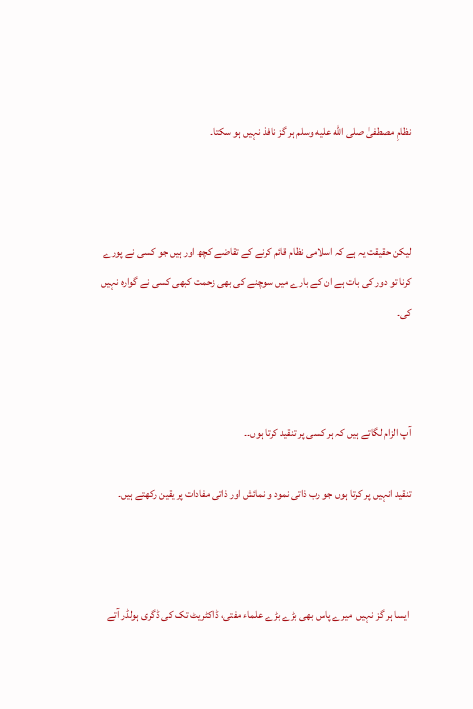نظامِ مصطفیٰ صلى الله عليه وسلم ہر گز نافذ نہیں ہو سکتا۔



لیکن حقیقت یہ ہے کہ اسلامی نظام قائم کرنے کے تقاضے کچھ اور ہیں جو کسی نے پورے کرنا تو دور کی بات ہے ان کے بارے میں سوچنے کی بھی زحمت کبھی کسی نے گوارہ نہیں کی۔



آپ الزام لگاتے ہیں کہ ہر کسی پر تنقید کرتا ہوں۔۔

تنقید انہیں پر کرتا ہوں جو رب ذاتی نمود و نمائش اور ذاتی مفادات پر یقین رکھتے ہیں۔



 ایسا ہر گز نہیں  میرے پاس بھی بڑے بڑے علماء مفتی، ڈاکٹریٹ تک کی ڈگری ہولڈر آتے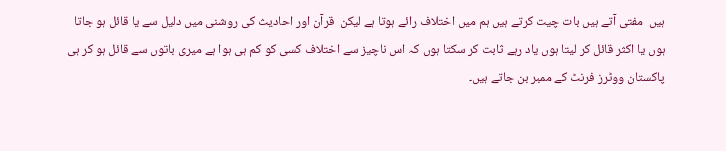ہیں  مفتی آتے ہیں بات چیت کرتے ہیں ہم میں اختلاف رائے ہوتا ہے لیکن  قرآن اور احادیث کی روشنی میں دلیل سے یا قائل ہو جاتا ہوں یا اکثر قائل کر لیتا ہوں یاد رہے ثابت کر سکتا ہوں کہ اس ناچیز سے اختلاف کسی کو کم ہی ہوا ہے میری باتوں سے قائل ہو کر ہی پاکستان ووٹرز فرنٹ کے ممبر بن جاتے ہیں۔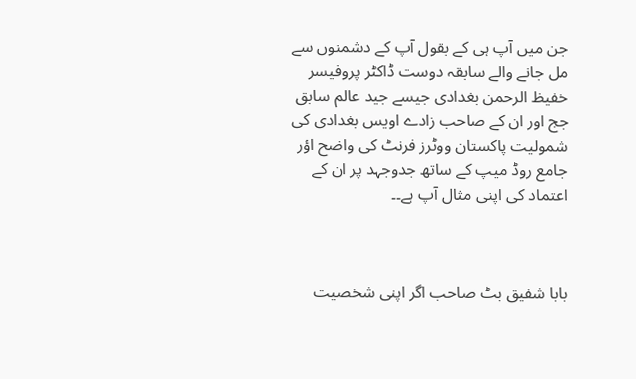جن میں آپ ہی کے بقول آپ کے دشمنوں سے مل جانے والے سابقہ دوست ڈاکٹر پروفیسر خفیظ الرحمن بغدادی جیسے جید عالم سابق جج اور ان کے صاحب زادے اویس بغدادی کی شمولیت پاکستان ووٹرز فرنٹ کی واضح اؤر جامع روڈ میپ کے ساتھ جدوجہد پر ان کے اعتماد کی اپنی مثال آپ ہے۔۔



بابا شفیق بٹ صاحب اگر اپنی شخصیت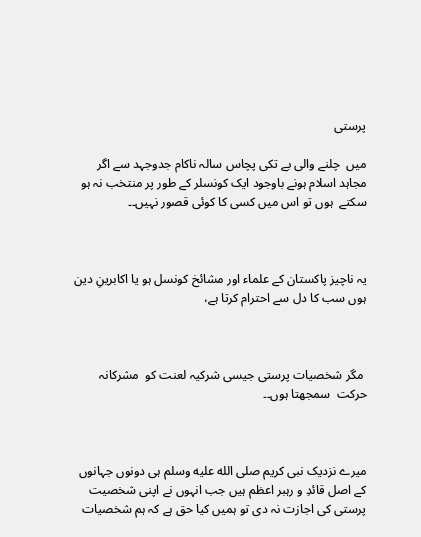پرستی

میں  چلنے والی بے تکی پچاس سالہ ناکام جدوجہد سے اگر  مجاہد اسلام ہونے باوجود ایک کونسلر کے طور پر منتخب نہ ہو سکتے  ہوں تو اس میں کسی کا کوئی قصور نہیں۔۔



یہ ناچیز پاکستان کے علماء اور مشائخ کونسل ہو یا اکابرینِ دین ہوں سب کا دل سے احترام کرتا ہے،



 مگر شخصیات پرستی جیسی شرکیہ لعنت کو  مشرکانہ حرکت  سمجھتا ہوں۔۔



میرے نزدیک نبی کریم صلى الله عليه وسلم ہی دونوں جہانوں کے اصل قائدِ و رہبر اعظم ہیں جب انہوں نے اپنی شخصیت پرستی کی اجازت نہ دی تو ہمیں کیا حق ہے کہ ہم شخصیات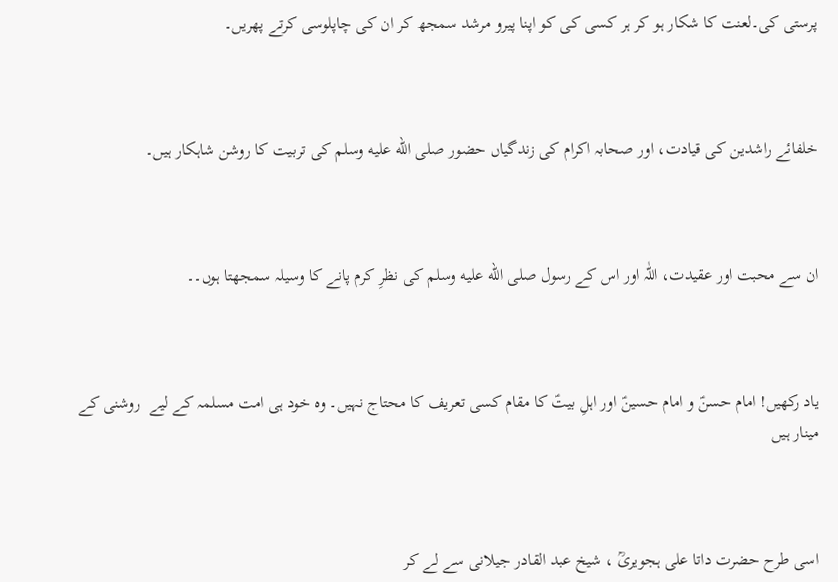پرستی کی۔لعنت کا شکار ہو کر ہر کسی کی کو اپنا پیرو مرشد سمجھ کر ان کی چاپلوسی کرتے پھریں۔



خلفائے راشدین کی قیادت، اور صحابہ اکرام کی زندگیاں حضور صلى الله عليه وسلم کی تربیت کا روشن شاہکار ہیں۔



ان سے محبت اور عقیدت، اللّٰہ اور اس کے رسول صلى الله عليه وسلم کی نظرِ کرم پانے کا وسیلہ سمجھتا ہوں۔۔



یاد رکھیں! امام حسنؑ و امام حسینؑ اور اہلِ بیتؑ کا مقام کسی تعریف کا محتاج نہیں۔ وہ خود ہی امت مسلمہ کے لیے  روشنی کے مینار ہیں



اسی طرح حضرت داتا علی ہجویریؒ ، شیخ عبد القادر جیلانی سے لے کر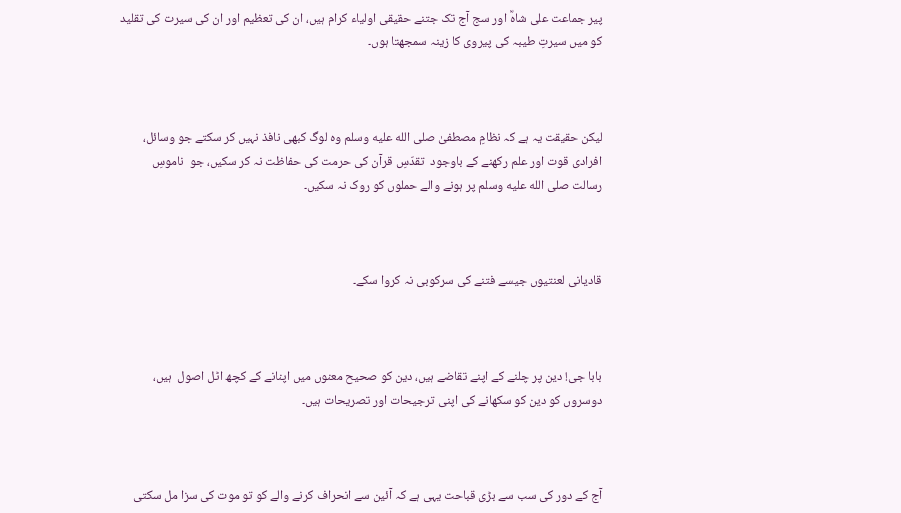پیر جماعت علی شاہؒ اور سج آج تک جتنے حقیقی اولیاء کرام ہیں، ان کی تعظیم اور ان کی سیرت کی تقلید کو میں سیرتِ طیبہ کی پیروی کا زینہ سمجھتا ہوں۔



لیکن حقیقت یہ ہے کہ نظامِ مصطفیٰ صلى الله عليه وسلم وہ لوگ کبھی نافذ نہیں کر سکتے جو وسائل، افرادی قوت اور علم رکھنے کے باوجود  تقدّسِ قرآن کی حرمت کی حفاظت نہ کر سکیں، جو  ناموسِ رسالت صلى الله عليه وسلم پر ہونے والے حملوں کو روک نہ سکیں۔



قادیانی لعنتیوں جیسے فتنے کی سرکوبی نہ کروا سکے۔



بابا جی! دین پر چلنے کے اپنے تقاضے ہیں، دین کو صحیح معنوں میں اپنانے کے کچھ اٹل اصول  ہیں، دوسروں کو دین کو سکھانے کی اپنی ترجیحات اور تصریحات ہیں۔



آج کے دور کی سب سے بڑی قباحت یہی ہے کہ آئین سے انحراف کرنے والے کو تو موت کی سزا مل سکتی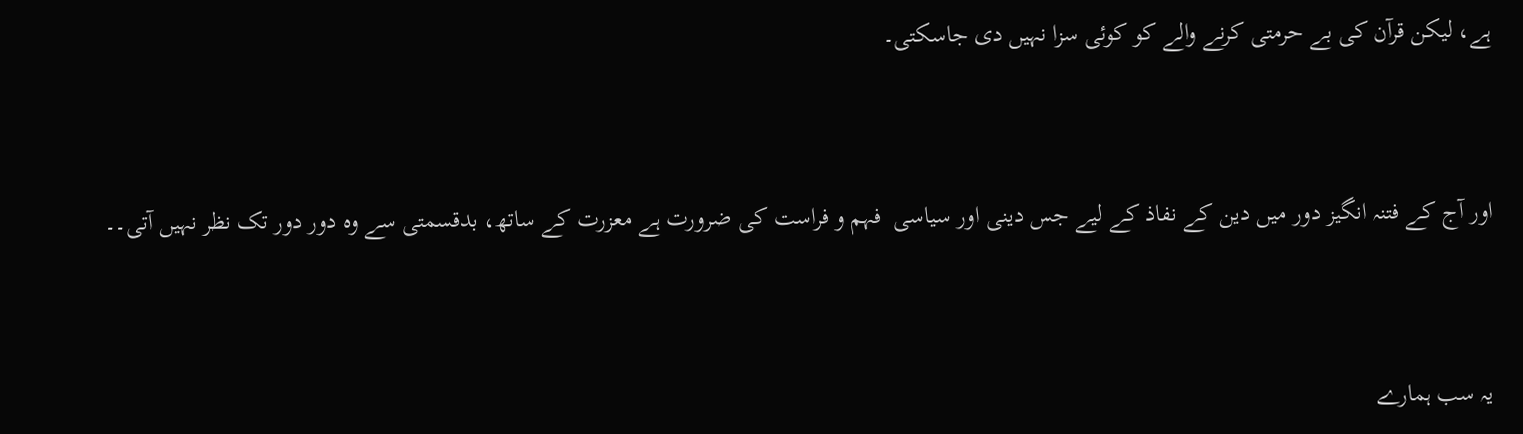ہے، لیکن قرآن کی بے حرمتی کرنے والے کو کوئی سزا نہیں دی جاسکتی۔



اور آج کے فتنہ انگیز دور میں دین کے نفاذ کے لیے جس دینی اور سیاسی  فہم و فراست کی ضرورت ہے معزرت کے ساتھ، بدقسمتی سے وہ دور دور تک نظر نہیں آتی۔۔



یہ سب ہمارے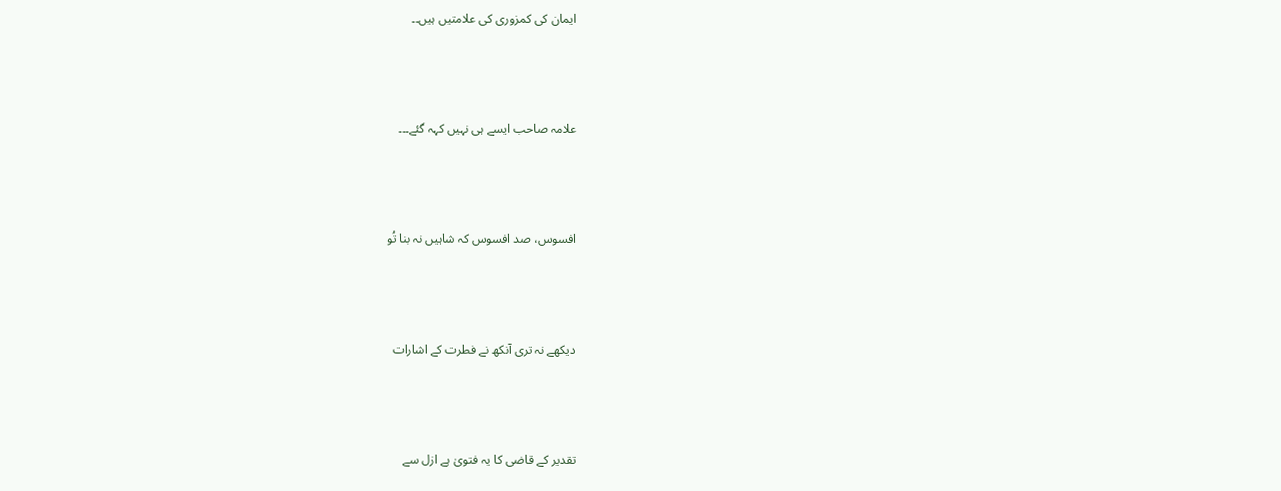ایمان کی کمزوری کی علامتیں ہیں۔۔



علامہ صاحب ایسے ہی نہیں کہہ گئے۔۔۔



افسوس، صد افسوس کہ شاہیں نہ بنا تُو



دیکھے نہ تری آنکھ نے فطرت کے اشارات



تقدیر کے قاضی کا یہ فتویٰ ہے ازل سے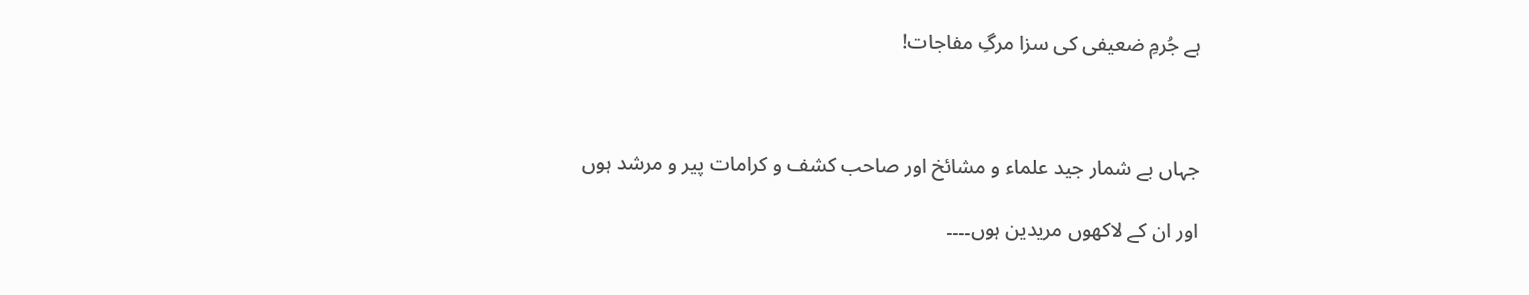ہے جُرمِ ضعیفی کی سزا مرگِ مفاجات!



جہاں بے شمار جید علماء و مشائخ اور صاحب کشف و کرامات پیر و مرشد ہوں

اور ان کے لاکھوں مریدین ہوں۔۔۔۔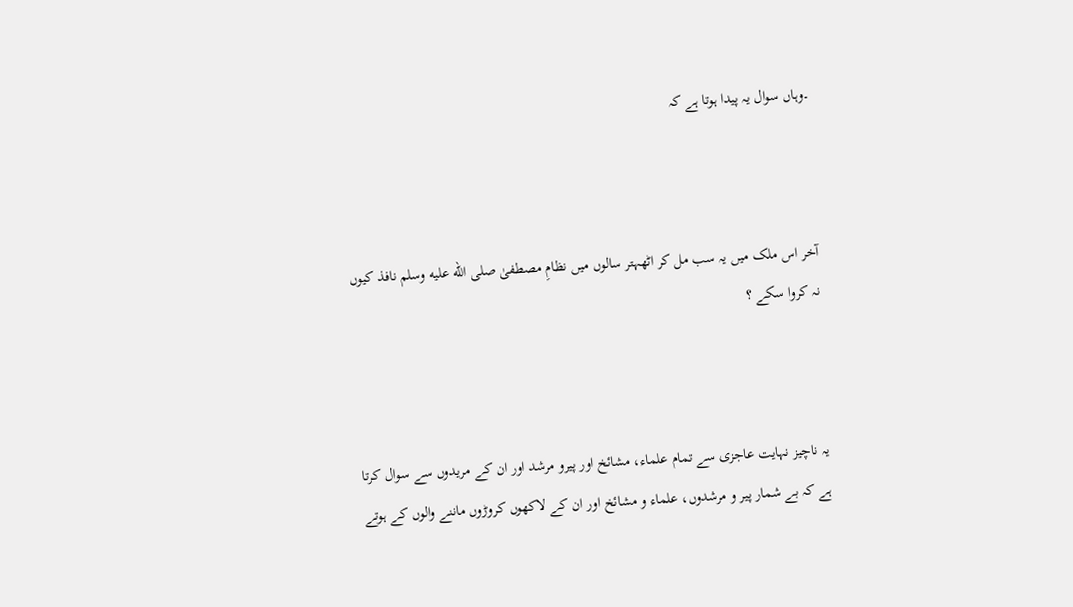۔وہاں سوال یہ پیدا ہوتا ہے کہ



آخر اس ملک میں یہ سب مل کر اٹھہتر سالوں میں نظامِ مصطفیٰ صلى الله عليه وسلم نافذ کیوں نہ کروا سکے ؟



یہ ناچیز نہایت عاجزی سے تمام علماء، مشائخ اور پیرو مرشد اور ان کے مریدوں سے سوال کرتا ہے کہ بے شمار پیر و مرشدوں، علماء و مشائخ اور ان کے لاکھوں کروڑوں ماننے والوں کے ہوتے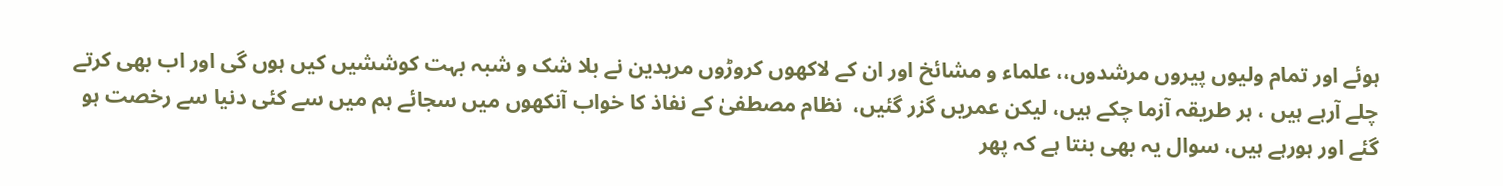ہوئے اور تمام ولیوں پیروں مرشدوں،، علماء و مشائخ اور ان کے لاکھوں کروڑوں مریدین نے بلا شک و شبہ بہت کوششیں کیں ہوں گی اور اب بھی کرتے چلے آرہے ہیں ، ہر طریقہ آزما چکے ہیں، لیکن عمریں گزر گئیں،  نظام مصطفیٰ کے نفاذ کا خواب آنکھوں میں سجائے ہم میں سے کئی دنیا سے رخصت ہو گئے اور ہورہے ہیں، سوال یہ بھی بنتا ہے کہ پھر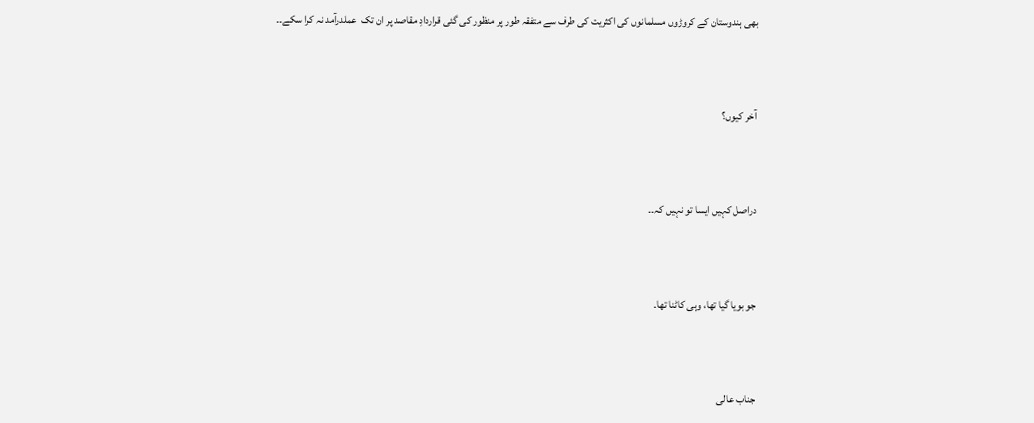بھی ہندوستان کے کروڑوں مسلمانوں کی اکثریت کی طرف سے متفقہ طور پر منظور کی گئی قراردادِ مقاصد پر ان تک  عملدرآمد نہ کرا سکے۔۔



آخر کیوں؟



دراصل کہیں ایسا تو نہیں کہ۔۔



جو بویا گیا تھا، وہی کاٹنا تھا۔



جناب عالی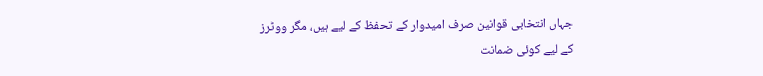جہاں انتخابی قوانین صرف امیدوار کے تحفظ کے لیے ہیں، مگر ووٹرز کے لیے کوئی ضمانت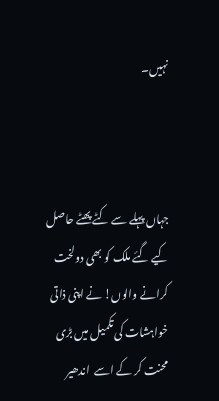نہیں۔



جہاں پہلے سے کٹے پھٹے حاصل کیے گئے ملک کو بھی دولخت کرانے والوں! نے اپنی ذاتی خواہشات کی تکمیل میں بڑی محنت کر کے اسے  اندھیر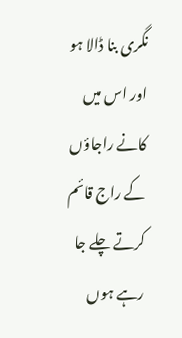نگری بنا ڈالا ہو اور اس میں کانے راجاؤں کے راج قائم کرتے چلے جا رہے ہوں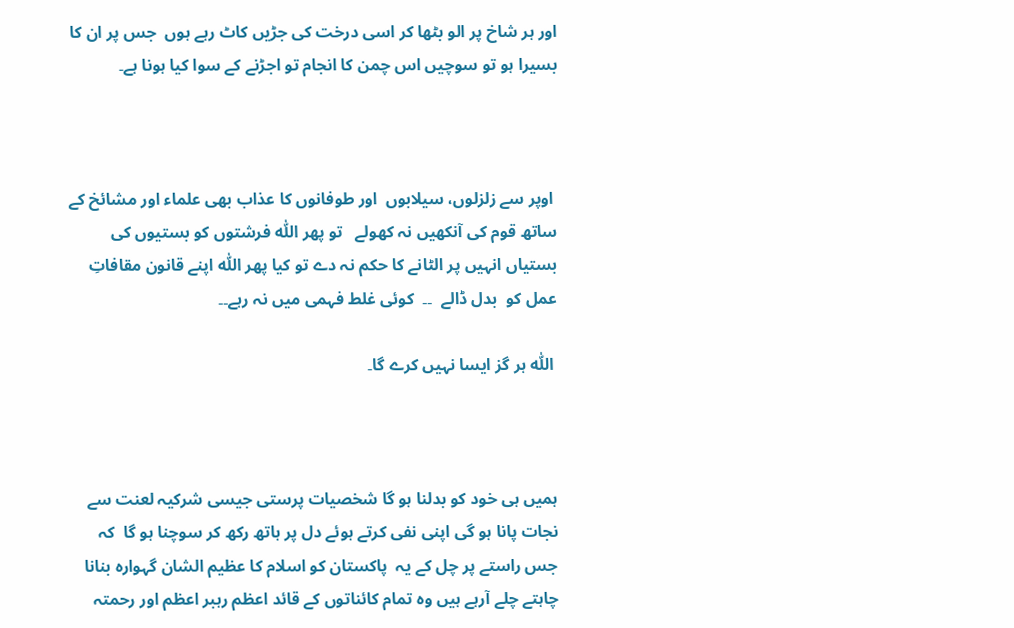اور ہر شاخ پر الو بٹھا کر اسی درخت کی جڑیں کاٹ رہے ہوں  جس پر ان کا بسیرا ہو تو سوچیں اس چمن کا انجام تو اجڑنے کے سوا کیا ہونا ہے۔



 اوپر سے زلزلوں، سیلابوں  اور طوفانوں کا عذاب بھی علماء اور مشائخ کے ساتھ قوم کی آنکھیں نہ کھولے   تو پھر اللّٰه فرشتوں کو بستیوں کی بستیاں انہیں پر الٹانے کا حکم نہ دے تو کیا پھر اللّٰه اپنے قانون مقافاتِ عمل کو  بدل ڈالے  ۔۔  کوئی غلط فہمی میں نہ رہے۔۔

 اللّٰہ ہر گز ایسا نہیں کرے گا۔



ہمیں ہی خود کو بدلنا ہو گا شخصیات پرستی جیسی شرکیہ لعنت سے  نجات پانا ہو گی اپنی نفی کرتے ہوئے دل پر ہاتھ رکھ کر سوچنا ہو گا  کہ جس راستے پر چل کے یہ  پاکستان کو اسلام کا عظیم الشان گہوارہ بنانا  چاہتے چلے آرہے ہیں وہ تمام کائناتوں کے قائد اعظم رہبر اعظم اور رحمتہ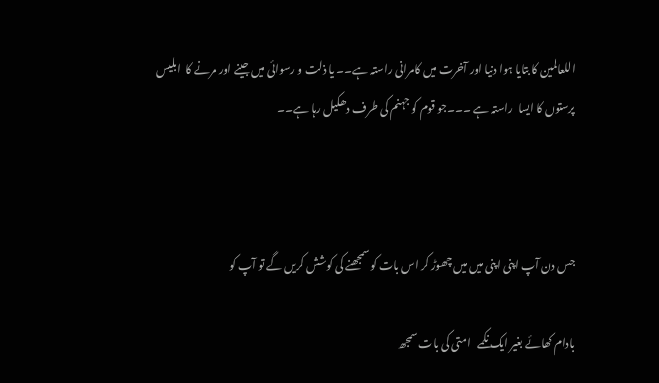اللعالمین کا بتایا ہوا دنیا اور آخرت میں کامرانی راستہ ہے۔۔ یا ذلت و رسوائی میں جینے اور مرنے کا  ابلیس پرستوں کا ایسا  راستہ ہے ۔۔۔جو قوم کو جہنم کی طرف دھکیل رہا ہے۔۔



جس دن آپ اپنی اپنی میں میں چھوڑ کر اس بات کو سمجھنے کی کوشش کریں گے تو آپ کو

بادام کھائے بغیر ایک نکمے   امتی کی بات سمجھ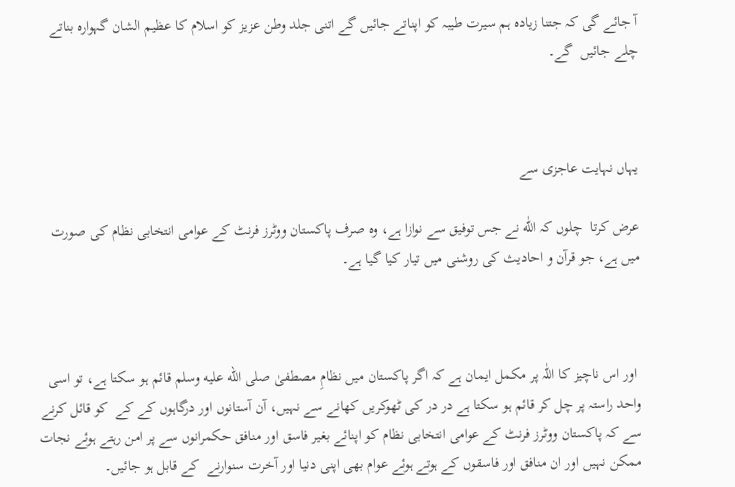آ جائے گی کہ جتنا زیادہ ہم سیرت طیبہ کو اپناتے جائیں گے اتنی جلد وطن عزیز کو اسلام کا عظیم الشان گہوارہ بناتے چلے جائیں  گے۔



یہاں نہایت عاجزی سے

عرض کرتا  چلوں کہ اللّٰه نے جس توفیق سے نوازا ہے، وہ صرف پاکستان ووٹرز فرنٹ کے عوامی انتخابی نظام کی صورت میں ہے، جو قرآن و احادیث کی روشنی میں تیار کیا گیا ہے۔



 اور اس ناچیز کا اللّٰہ پر مکمل ایمان ہے کہ اگر پاکستان میں نظامِ مصطفیٰ صلى الله عليه وسلم قائم ہو سکتا ہے، تو اسی واحد راستہ پر چل کر قائم ہو سکتا ہے در در کی ٹھوکریں کھانے سے نہیں، آن آستانوں اور درگاہوں کے کے  کو قائل کرنے سے کہ پاکستان ووٹرز فرنٹ کے عوامی انتخابی نظام کو اپنائے بغیر فاسق اور منافق حکمرانوں سے پر امن رہتے ہوئے نجات ممکن نہیں اور ان منافق اور فاسقوں کے ہوتے ہوئے عوام بھی اپنی دنیا اور آخرت سنوارنے  کے قابل ہو جائیں۔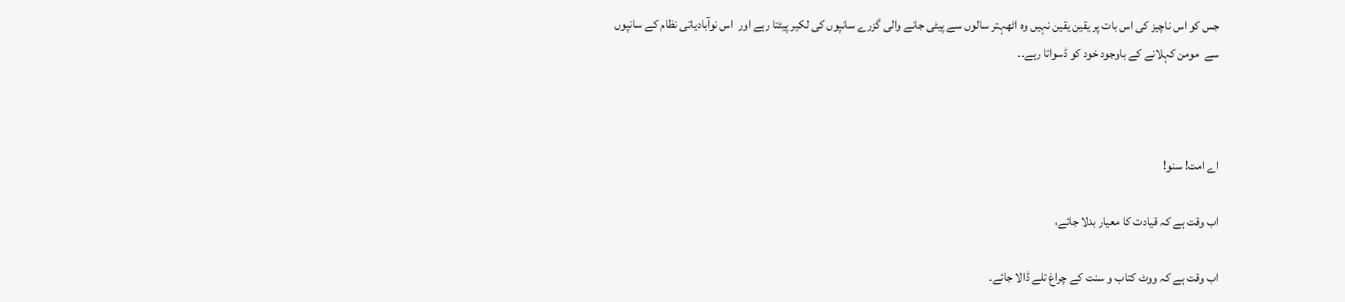جس کو اس ناچیز کی اس بات پر یقین یقین نہیں وہ اٹھہتر سالوں سے پیٹی جانے والی گزرے سانپوں کی لکیر پیٹتا رہے اور  اس نوآبادیاتی نظام کے سانپوں سے  مومن کہلانے کے باوجود خود کو ڈسواتا رہے۔۔



اے امت! سنو!

اب وقت ہے کہ قیادت کا معیار بدلا جائے،

اب وقت ہے کہ ووٹ کتاب و سنت کے چراغ تلے ڈالا جائے۔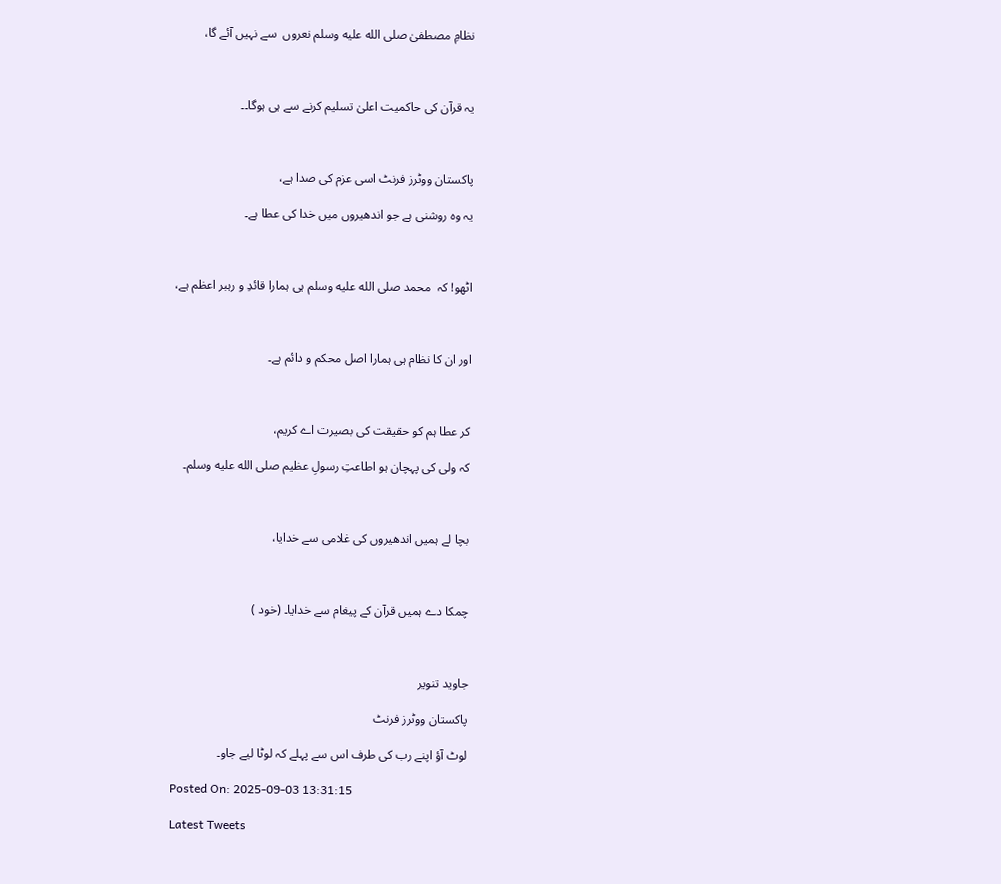نظامِ مصطفیٰ صلى الله عليه وسلم نعروں  سے نہیں آئے گا،



یہ قرآن کی حاکمیت اعلیٰ تسلیم کرنے سے ہی ہوگا۔۔



پاکستان ووٹرز فرنٹ اسی عزم کی صدا ہے،

یہ وہ روشنی ہے جو اندھیروں میں خدا کی عطا ہے۔



اٹھو! کہ  محمد صلى الله عليه وسلم ہی ہمارا قائدِ و رہبر اعظم ہے،



اور ان کا نظام ہی ہمارا اصل محکم و دائم ہے۔



کر عطا ہم کو حقیقت کی بصیرت اے کریم،

کہ ولی کی پہچان ہو اطاعتِ رسولِ عظیم صلى الله عليه وسلم۔



بچا لے ہمیں اندھیروں کی غلامی سے خدایا،



چمکا دے ہمیں قرآن کے پیغام سے خدایا۔ (خود )



جاوید تنویر

پاکستان ووٹرز فرنٹ

لوٹ آؤ اپنے رب کی طرف اس سے پہلے کہ لوٹا لیے جاو۔

Posted On: 2025-09-03 13:31:15

Latest Tweets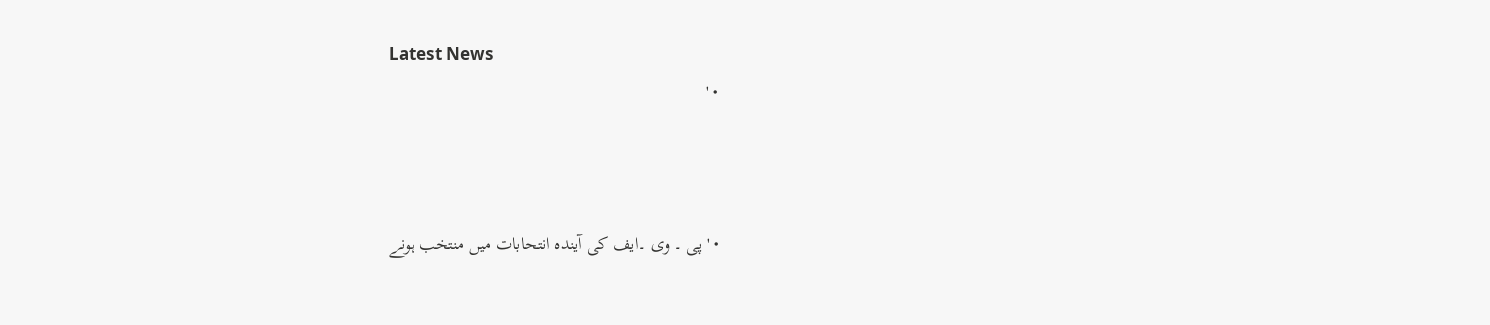Latest News
  • '



  • 'پی ۔ وی ۔ایف کی آیندہ انتحابات میں منتخب ہونے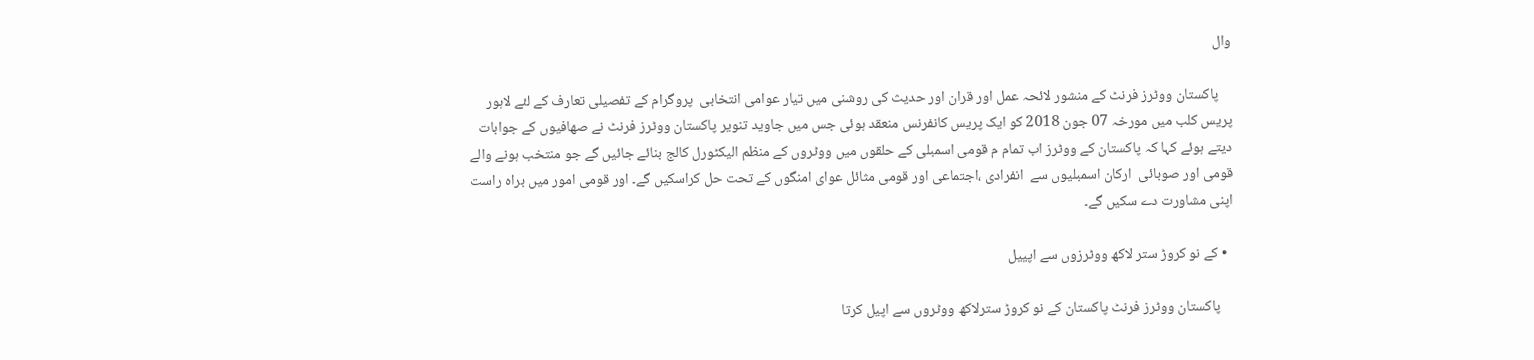وال

    پاکستان ووٹرز فرنٹ کے منشور لائحہ عمل اور قران اور حدیث کی روشنی میں تیار عوامی انتخابی  پروگرام کے تفصیلی تعارف کے لئے لاہور پریس کلب میں مورخہ 07 جون 2018 کو ایک پریس کانفرنس منعقد ہوئی جس میں جاوید تنویر پاکستان ووٹرز فرنٹ نے صھافیوں کے جوابات دیتے ہوئے کہا کہ پاکستان کے ووٹرز اب تمام م قومی اسمبلی کے حلقوں میں ووٹروں کے منظم الیکٹورل کالج بنائے جائیں گے جو منتخب ہونے والے  قومی اور صوبائی  ارکان اسمبلیوں سے  انفرادی ،اجتماعی اور قومی مثائل عوای امنگوں کے تحت حل کراسکیں گے۔ اور قومی امور میں براہ راست اپنی مشاورت دے سکیں گے۔

  • کے نو کروڑ ستر لاکھ ووٹرزوں سے اپییل

    پاکستان ووٹرز فرنٹ پاکستان کے نو کروڑ سترلاکھ ووٹروں سے اپیل کرتا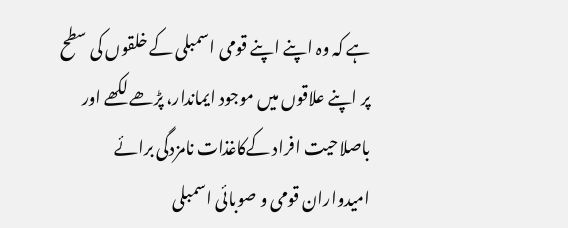ہے کہ وہ اپنے اپنے قومی اسمبلی کے خلقوں کی سطح پر اپنے علاقوں میں موجود ایماندار، پڑھے لکھے اور باصلاحیت افراد کےکاغذات نامزدگی برائے امیدواران قومی و صوبائی اسمبلی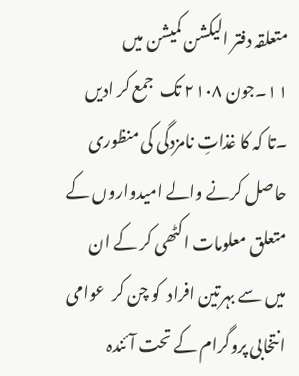متعلقہ دفتر الیکشن کمیشن میں ۱۱۔جون ۲۱۰۸ تک  جمع کر ادیں ۔تا کہ کا غذاتِ نامزدگی کی منظوری حاصل کرنے والے امیدواروں کے متعلق معلومات اکٹھی کر کے ان میں سے بہرتین افراد  کو چن کر  عوامی انتخابی پروگرام کے تحت آئندہ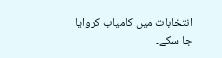انتخابات میں کامیاب کروایا جا سکے۔